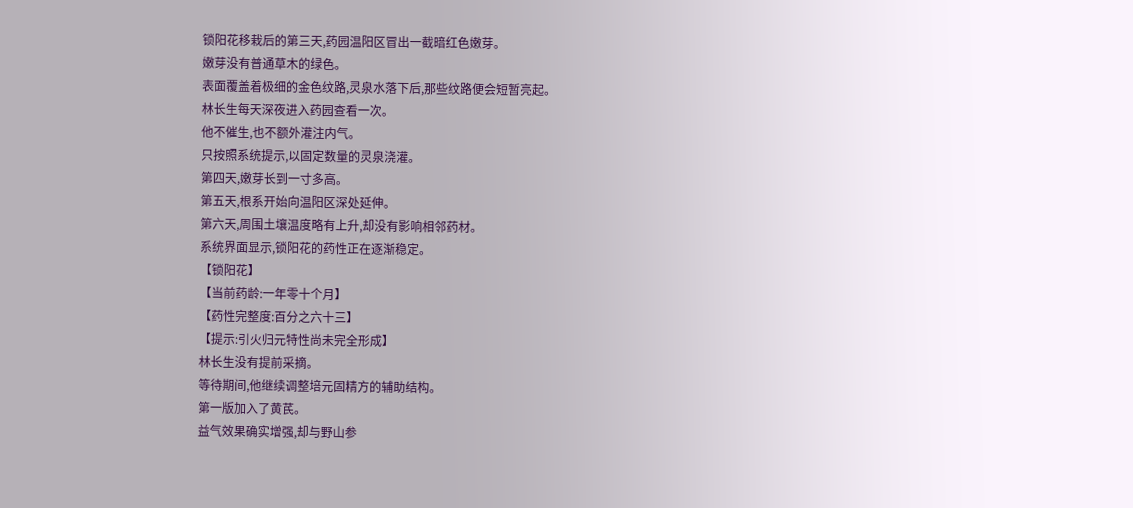锁阳花移栽后的第三天,药园温阳区冒出一截暗红色嫩芽。
嫩芽没有普通草木的绿色。
表面覆盖着极细的金色纹路,灵泉水落下后,那些纹路便会短暂亮起。
林长生每天深夜进入药园查看一次。
他不催生,也不额外灌注内气。
只按照系统提示,以固定数量的灵泉浇灌。
第四天,嫩芽长到一寸多高。
第五天,根系开始向温阳区深处延伸。
第六天,周围土壤温度略有上升,却没有影响相邻药材。
系统界面显示,锁阳花的药性正在逐渐稳定。
【锁阳花】
【当前药龄:一年零十个月】
【药性完整度:百分之六十三】
【提示:引火归元特性尚未完全形成】
林长生没有提前采摘。
等待期间,他继续调整培元固精方的辅助结构。
第一版加入了黄芪。
益气效果确实增强,却与野山参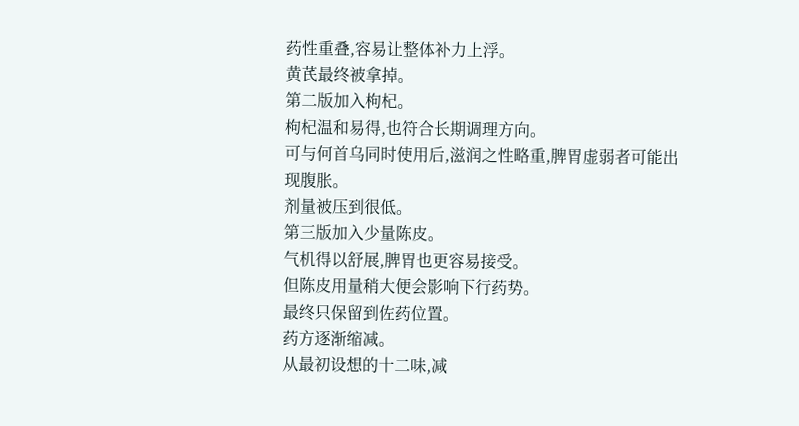药性重叠,容易让整体补力上浮。
黄芪最终被拿掉。
第二版加入枸杞。
枸杞温和易得,也符合长期调理方向。
可与何首乌同时使用后,滋润之性略重,脾胃虚弱者可能出现腹胀。
剂量被压到很低。
第三版加入少量陈皮。
气机得以舒展,脾胃也更容易接受。
但陈皮用量稍大便会影响下行药势。
最终只保留到佐药位置。
药方逐渐缩减。
从最初设想的十二味,减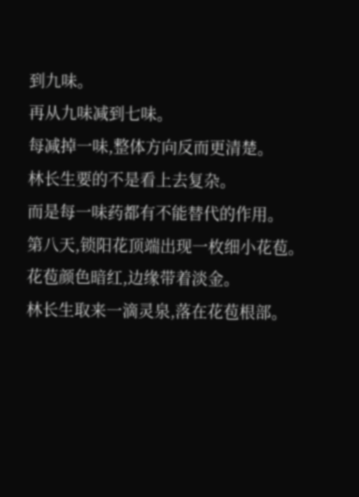到九味。
再从九味减到七味。
每减掉一味,整体方向反而更清楚。
林长生要的不是看上去复杂。
而是每一味药都有不能替代的作用。
第八天,锁阳花顶端出现一枚细小花苞。
花苞颜色暗红,边缘带着淡金。
林长生取来一滴灵泉,落在花苞根部。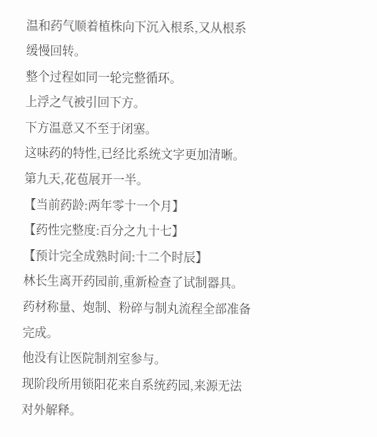温和药气顺着植株向下沉入根系,又从根系缓慢回转。
整个过程如同一轮完整循环。
上浮之气被引回下方。
下方温意又不至于闭塞。
这味药的特性,已经比系统文字更加清晰。
第九天,花苞展开一半。
【当前药龄:两年零十一个月】
【药性完整度:百分之九十七】
【预计完全成熟时间:十二个时辰】
林长生离开药园前,重新检查了试制器具。
药材称量、炮制、粉碎与制丸流程全部准备完成。
他没有让医院制剂室参与。
现阶段所用锁阳花来自系统药园,来源无法对外解释。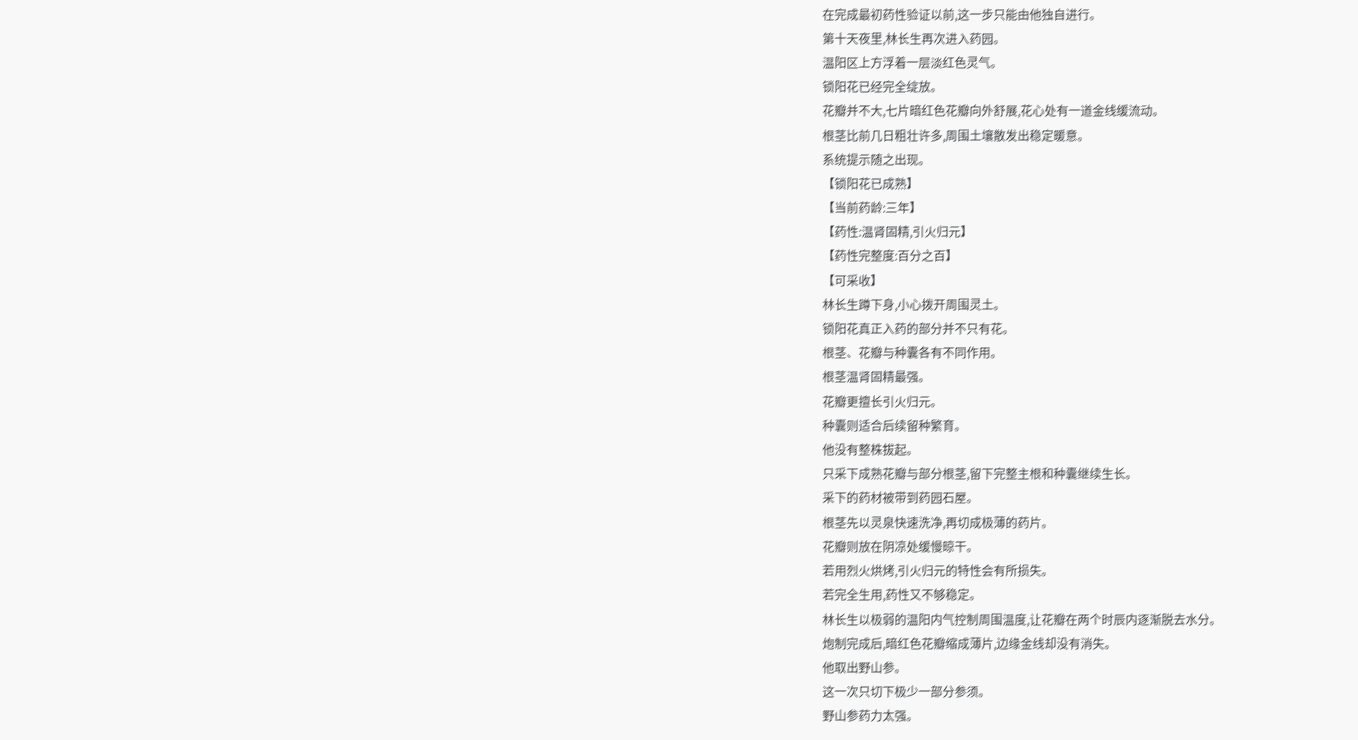在完成最初药性验证以前,这一步只能由他独自进行。
第十天夜里,林长生再次进入药园。
温阳区上方浮着一层淡红色灵气。
锁阳花已经完全绽放。
花瓣并不大,七片暗红色花瓣向外舒展,花心处有一道金线缓流动。
根茎比前几日粗壮许多,周围土壤散发出稳定暖意。
系统提示随之出现。
【锁阳花已成熟】
【当前药龄:三年】
【药性:温肾固精,引火归元】
【药性完整度:百分之百】
【可采收】
林长生蹲下身,小心拨开周围灵土。
锁阳花真正入药的部分并不只有花。
根茎、花瓣与种囊各有不同作用。
根茎温肾固精最强。
花瓣更擅长引火归元。
种囊则适合后续留种繁育。
他没有整株拔起。
只采下成熟花瓣与部分根茎,留下完整主根和种囊继续生长。
采下的药材被带到药园石屋。
根茎先以灵泉快速洗净,再切成极薄的药片。
花瓣则放在阴凉处缓慢晾干。
若用烈火烘烤,引火归元的特性会有所损失。
若完全生用,药性又不够稳定。
林长生以极弱的温阳内气控制周围温度,让花瓣在两个时辰内逐渐脱去水分。
炮制完成后,暗红色花瓣缩成薄片,边缘金线却没有消失。
他取出野山参。
这一次只切下极少一部分参须。
野山参药力太强。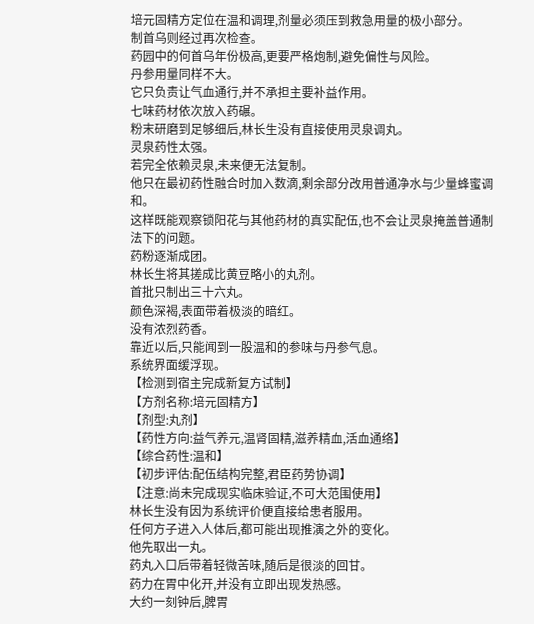培元固精方定位在温和调理,剂量必须压到救急用量的极小部分。
制首乌则经过再次检查。
药园中的何首乌年份极高,更要严格炮制,避免偏性与风险。
丹参用量同样不大。
它只负责让气血通行,并不承担主要补益作用。
七味药材依次放入药碾。
粉末研磨到足够细后,林长生没有直接使用灵泉调丸。
灵泉药性太强。
若完全依赖灵泉,未来便无法复制。
他只在最初药性融合时加入数滴,剩余部分改用普通净水与少量蜂蜜调和。
这样既能观察锁阳花与其他药材的真实配伍,也不会让灵泉掩盖普通制法下的问题。
药粉逐渐成团。
林长生将其搓成比黄豆略小的丸剂。
首批只制出三十六丸。
颜色深褐,表面带着极淡的暗红。
没有浓烈药香。
靠近以后,只能闻到一股温和的参味与丹参气息。
系统界面缓浮现。
【检测到宿主完成新复方试制】
【方剂名称:培元固精方】
【剂型:丸剂】
【药性方向:益气养元,温肾固精,滋养精血,活血通络】
【综合药性:温和】
【初步评估:配伍结构完整,君臣药势协调】
【注意:尚未完成现实临床验证,不可大范围使用】
林长生没有因为系统评价便直接给患者服用。
任何方子进入人体后,都可能出现推演之外的变化。
他先取出一丸。
药丸入口后带着轻微苦味,随后是很淡的回甘。
药力在胃中化开,并没有立即出现发热感。
大约一刻钟后,脾胃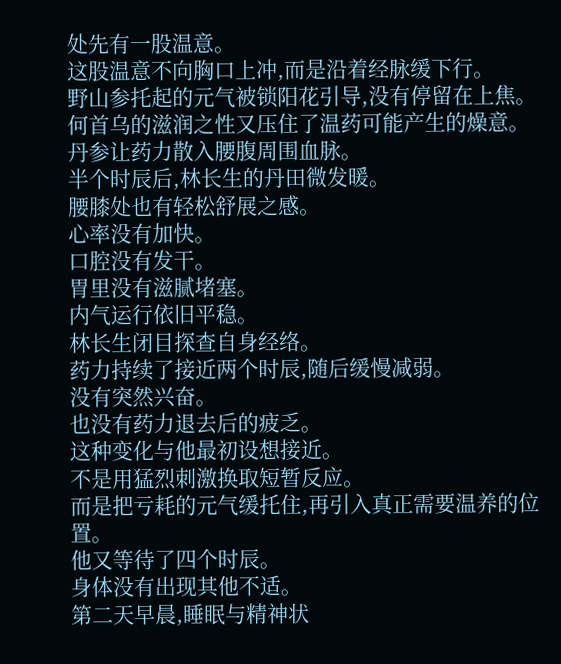处先有一股温意。
这股温意不向胸口上冲,而是沿着经脉缓下行。
野山参托起的元气被锁阳花引导,没有停留在上焦。
何首乌的滋润之性又压住了温药可能产生的燥意。
丹参让药力散入腰腹周围血脉。
半个时辰后,林长生的丹田微发暖。
腰膝处也有轻松舒展之感。
心率没有加快。
口腔没有发干。
胃里没有滋腻堵塞。
内气运行依旧平稳。
林长生闭目探查自身经络。
药力持续了接近两个时辰,随后缓慢减弱。
没有突然兴奋。
也没有药力退去后的疲乏。
这种变化与他最初设想接近。
不是用猛烈刺激换取短暂反应。
而是把亏耗的元气缓托住,再引入真正需要温养的位置。
他又等待了四个时辰。
身体没有出现其他不适。
第二天早晨,睡眠与精神状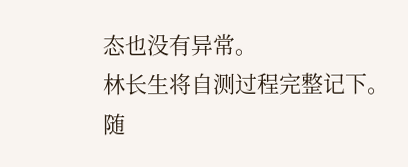态也没有异常。
林长生将自测过程完整记下。
随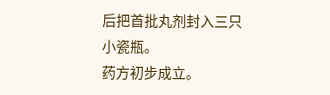后把首批丸剂封入三只小瓷瓶。
药方初步成立。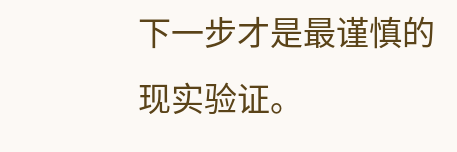下一步才是最谨慎的现实验证。